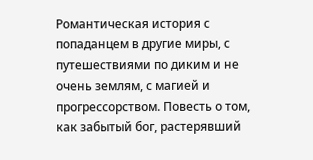Романтическая история с попаданцем в другие миры, с путешествиями по диким и не очень землям, с магией и прогрессорством. Повесть о том, как забытый бог, растерявший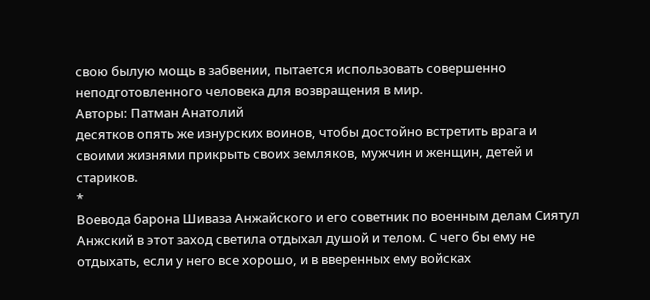свою былую мощь в забвении, пытается использовать совершенно неподготовленного человека для возвращения в мир.
Авторы: Патман Анатолий
десятков опять же изнурских воинов, чтобы достойно встретить врага и своими жизнями прикрыть своих земляков, мужчин и женщин, детей и стариков.
*
Воевода барона Шиваза Анжайского и его советник по военным делам Сиятул Анжский в этот заход светила отдыхал душой и телом. С чего бы ему не отдыхать, если у него все хорошо, и в вверенных ему войсках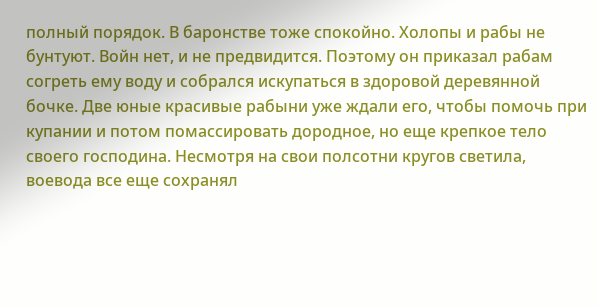полный порядок. В баронстве тоже спокойно. Холопы и рабы не бунтуют. Войн нет, и не предвидится. Поэтому он приказал рабам согреть ему воду и собрался искупаться в здоровой деревянной бочке. Две юные красивые рабыни уже ждали его, чтобы помочь при купании и потом помассировать дородное, но еще крепкое тело своего господина. Несмотря на свои полсотни кругов светила, воевода все еще сохранял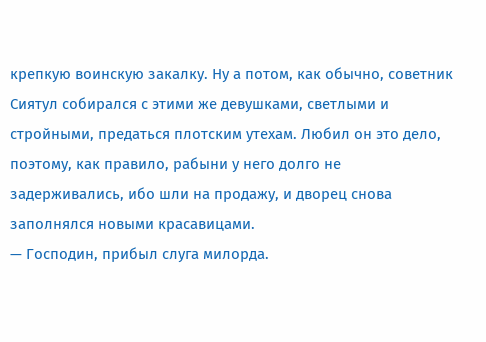крепкую воинскую закалку. Ну а потом, как обычно, советник Сиятул собирался с этими же девушками, светлыми и стройными, предаться плотским утехам. Любил он это дело, поэтому, как правило, рабыни у него долго не задерживались, ибо шли на продажу, и дворец снова заполнялся новыми красавицами.
— Господин, прибыл слуга милорда.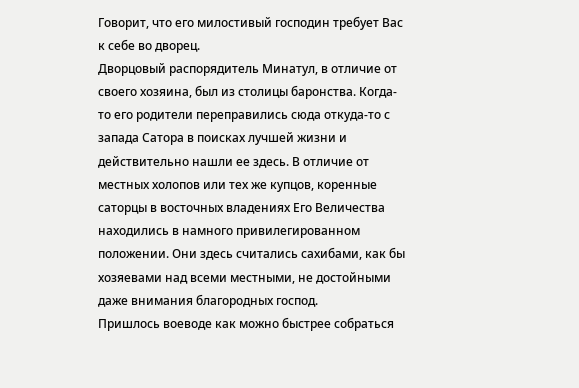Говорит, что его милостивый господин требует Вас к себе во дворец.
Дворцовый распорядитель Минатул, в отличие от своего хозяина, был из столицы баронства. Когда-то его родители переправились сюда откуда-то с запада Сатора в поисках лучшей жизни и действительно нашли ее здесь. В отличие от местных холопов или тех же купцов, коренные саторцы в восточных владениях Его Величества находились в намного привилегированном положении. Они здесь считались сахибами, как бы хозяевами над всеми местными, не достойными даже внимания благородных господ.
Пришлось воеводе как можно быстрее собраться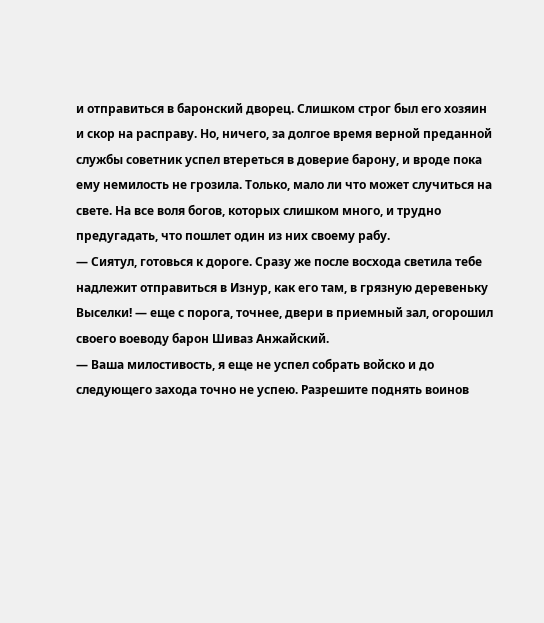и отправиться в баронский дворец. Слишком строг был его хозяин и скор на расправу. Но, ничего, за долгое время верной преданной службы советник успел втереться в доверие барону, и вроде пока ему немилость не грозила. Только, мало ли что может случиться на свете. На все воля богов, которых слишком много, и трудно предугадать, что пошлет один из них своему рабу.
— Сиятул, готовься к дороге. Сразу же после восхода светила тебе надлежит отправиться в Изнур, как его там, в грязную деревеньку Выселки! — еще с порога, точнее, двери в приемный зал, огорошил своего воеводу барон Шиваз Анжайский.
— Ваша милостивость, я еще не успел собрать войско и до следующего захода точно не успею. Разрешите поднять воинов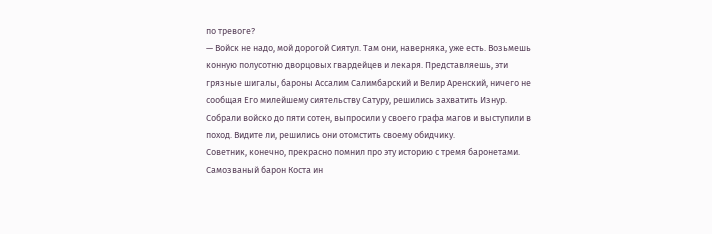по тревоге?
— Войск не надо, мой дорогой Сиятул. Там они, наверняка, уже есть. Возьмешь конную полусотню дворцовых гвардейцев и лекаря. Представляешь, эти грязные шигалы, бароны Ассалим Салимбарский и Велир Аренский, ничего не сообщая Его милейшему сиятельству Сатуру, решились захватить Изнур. Собрали войско до пяти сотен, выпросили у своего графа магов и выступили в поход. Видите ли, решились они отомстить своему обидчику.
Советник, конечно, прекрасно помнил про эту историю с тремя баронетами. Самозваный барон Коста ин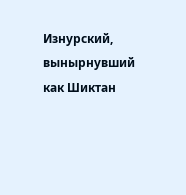Изнурский, вынырнувший как Шиктан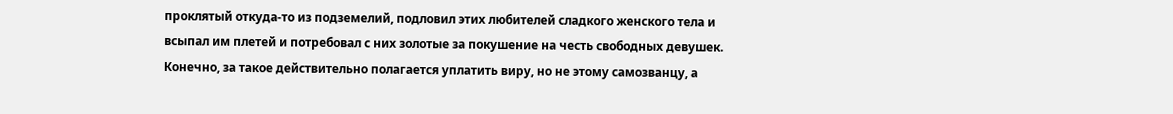проклятый откуда-то из подземелий, подловил этих любителей сладкого женского тела и всыпал им плетей и потребовал с них золотые за покушение на честь свободных девушек. Конечно, за такое действительно полагается уплатить виру, но не этому самозванцу, а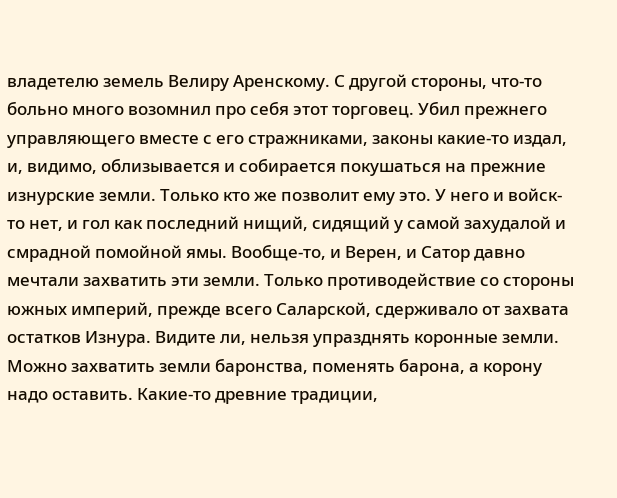владетелю земель Велиру Аренскому. С другой стороны, что-то больно много возомнил про себя этот торговец. Убил прежнего управляющего вместе с его стражниками, законы какие-то издал, и, видимо, облизывается и собирается покушаться на прежние изнурские земли. Только кто же позволит ему это. У него и войск-то нет, и гол как последний нищий, сидящий у самой захудалой и смрадной помойной ямы. Вообще-то, и Верен, и Сатор давно мечтали захватить эти земли. Только противодействие со стороны южных империй, прежде всего Саларской, сдерживало от захвата остатков Изнура. Видите ли, нельзя упразднять коронные земли. Можно захватить земли баронства, поменять барона, а корону надо оставить. Какие-то древние традиции,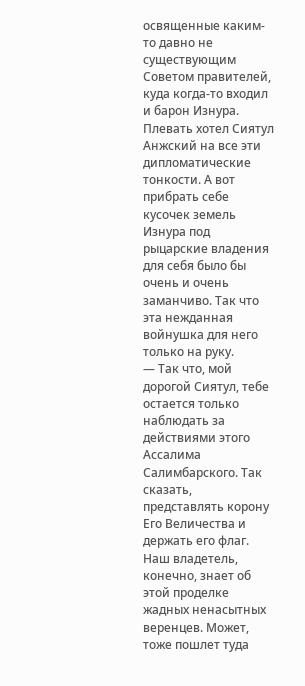освященные каким-то давно не существующим Советом правителей, куда когда-то входил и барон Изнура. Плевать хотел Сиятул Анжский на все эти дипломатические тонкости. А вот прибрать себе кусочек земель Изнура под рыцарские владения для себя было бы очень и очень заманчиво. Так что эта нежданная войнушка для него только на руку.
— Так что, мой дорогой Сиятул, тебе остается только наблюдать за действиями этого Ассалима Салимбарского. Так сказать, представлять корону Его Величества и держать его флаг. Наш владетель, конечно, знает об этой проделке жадных ненасытных веренцев. Может, тоже пошлет туда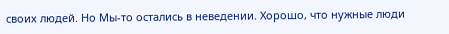своих людей. Но Мы-то остались в неведении. Хорошо, что нужные люди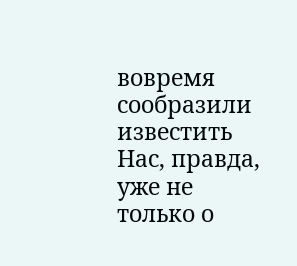вовремя сообразили известить Нас, правда, уже не только о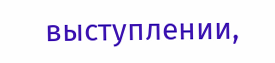выступлении,